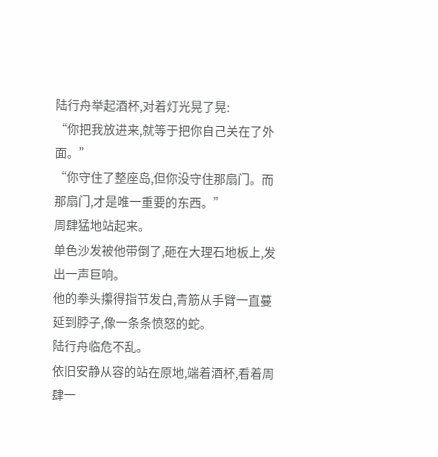陆行舟举起酒杯,对着灯光晃了晃:
“你把我放进来,就等于把你自己关在了外面。”
“你守住了整座岛,但你没守住那扇门。而那扇门,才是唯一重要的东西。”
周肆猛地站起来。
单色沙发被他带倒了,砸在大理石地板上,发出一声巨响。
他的拳头攥得指节发白,青筋从手臂一直蔓延到脖子,像一条条愤怒的蛇。
陆行舟临危不乱。
依旧安静从容的站在原地,端着酒杯,看着周肆一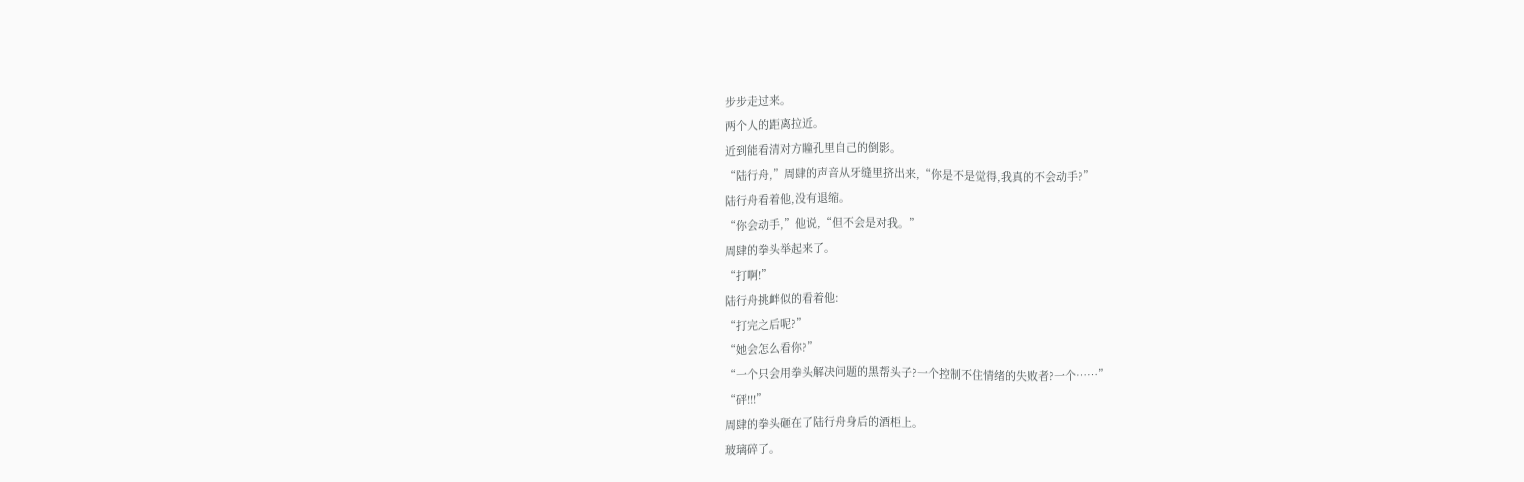步步走过来。
两个人的距离拉近。
近到能看清对方瞳孔里自己的倒影。
“陆行舟,”周肆的声音从牙缝里挤出来,“你是不是觉得,我真的不会动手?”
陆行舟看着他,没有退缩。
“你会动手,”他说,“但不会是对我。”
周肆的拳头举起来了。
“打啊!”
陆行舟挑衅似的看着他:
“打完之后呢?”
“她会怎么看你?”
“一个只会用拳头解决问题的黑帮头子?一个控制不住情绪的失败者?一个……”
“砰!!!”
周肆的拳头砸在了陆行舟身后的酒柜上。
玻璃碎了。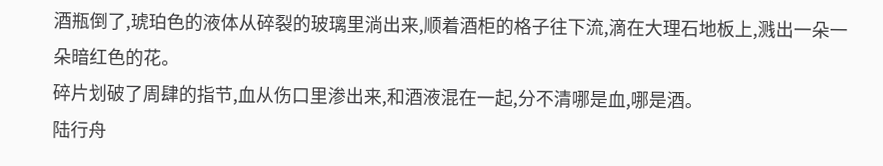酒瓶倒了,琥珀色的液体从碎裂的玻璃里淌出来,顺着酒柜的格子往下流,滴在大理石地板上,溅出一朵一朵暗红色的花。
碎片划破了周肆的指节,血从伤口里渗出来,和酒液混在一起,分不清哪是血,哪是酒。
陆行舟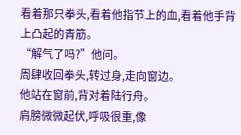看着那只拳头,看着他指节上的血,看着他手背上凸起的青筋。
“解气了吗?”他问。
周肆收回拳头,转过身,走向窗边。
他站在窗前,背对着陆行舟。
肩膀微微起伏,呼吸很重,像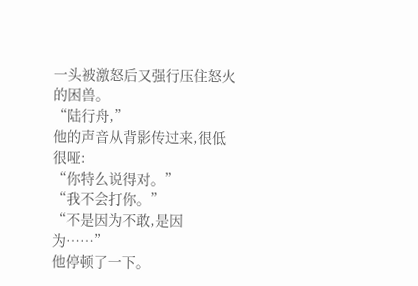一头被激怒后又强行压住怒火的困兽。
“陆行舟,”
他的声音从背影传过来,很低很哑:
“你特么说得对。”
“我不会打你。”
“不是因为不敢,是因为……”
他停顿了一下。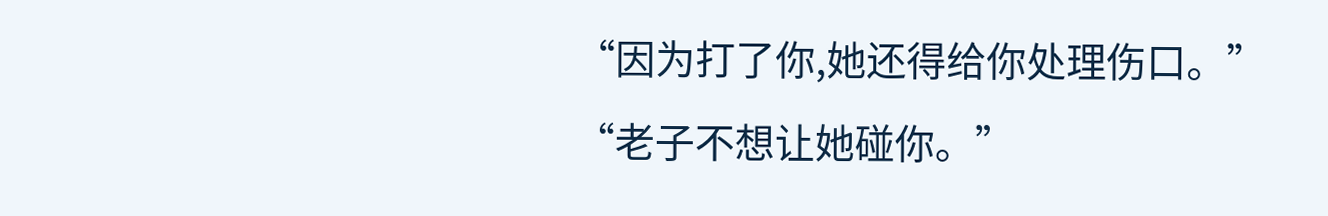“因为打了你,她还得给你处理伤口。”
“老子不想让她碰你。”